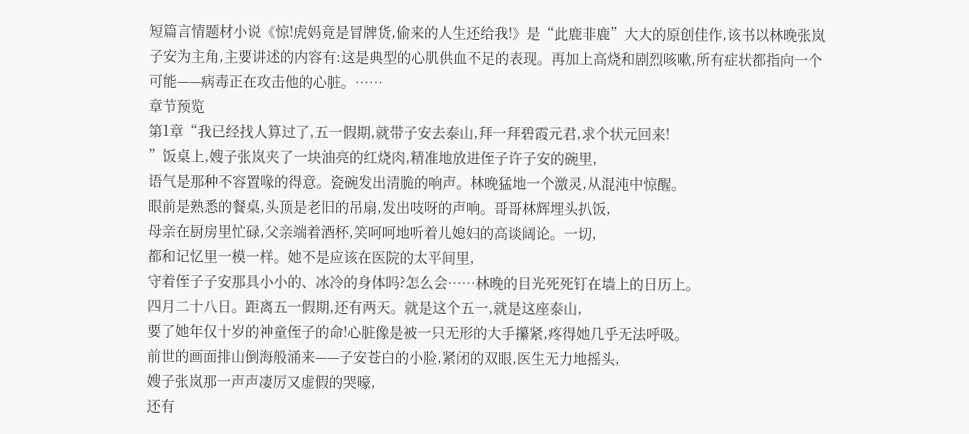短篇言情题材小说《惊!虎妈竟是冒牌货,偷来的人生还给我!》是“此鹿非鹿”大大的原创佳作,该书以林晚张岚子安为主角,主要讲述的内容有:这是典型的心肌供血不足的表现。再加上高烧和剧烈咳嗽,所有症状都指向一个可能——病毒正在攻击他的心脏。……
章节预览
第1章“我已经找人算过了,五一假期,就带子安去泰山,拜一拜碧霞元君,求个状元回来!
”饭桌上,嫂子张岚夹了一块油亮的红烧肉,精准地放进侄子许子安的碗里,
语气是那种不容置喙的得意。瓷碗发出清脆的响声。林晚猛地一个激灵,从混沌中惊醒。
眼前是熟悉的餐桌,头顶是老旧的吊扇,发出吱呀的声响。哥哥林辉埋头扒饭,
母亲在厨房里忙碌,父亲端着酒杯,笑呵呵地听着儿媳妇的高谈阔论。一切,
都和记忆里一模一样。她不是应该在医院的太平间里,
守着侄子子安那具小小的、冰冷的身体吗?怎么会……林晚的目光死死钉在墙上的日历上。
四月二十八日。距离五一假期,还有两天。就是这个五一,就是这座泰山,
要了她年仅十岁的神童侄子的命!心脏像是被一只无形的大手攥紧,疼得她几乎无法呼吸。
前世的画面排山倒海般涌来——子安苍白的小脸,紧闭的双眼,医生无力地摇头,
嫂子张岚那一声声凄厉又虚假的哭嚎,
还有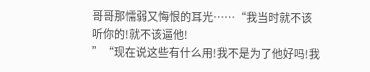哥哥那懦弱又悔恨的耳光……“我当时就不该听你的!就不该逼他!
”“现在说这些有什么用!我不是为了他好吗!我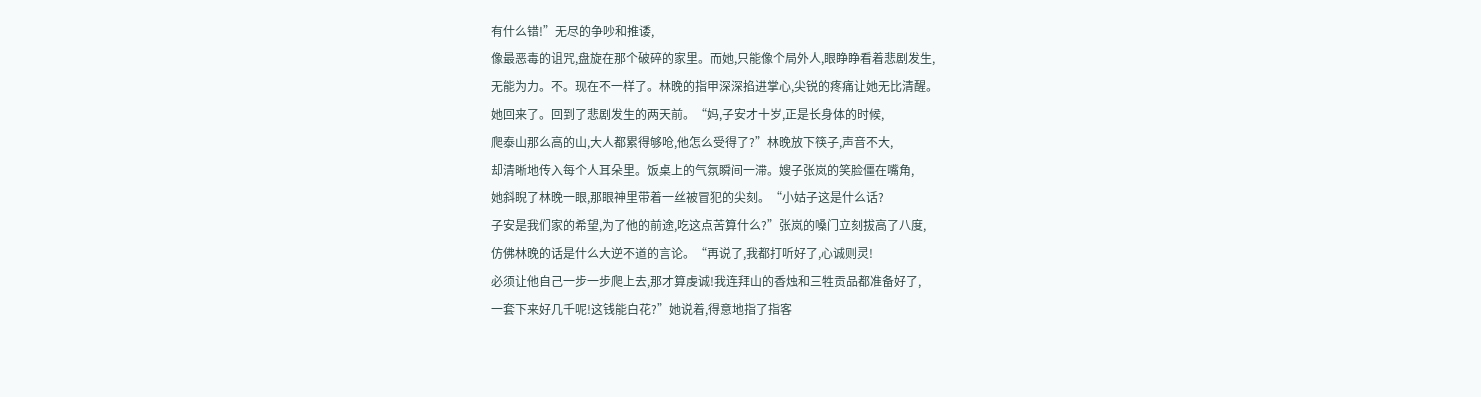有什么错!”无尽的争吵和推诿,
像最恶毒的诅咒,盘旋在那个破碎的家里。而她,只能像个局外人,眼睁睁看着悲剧发生,
无能为力。不。现在不一样了。林晚的指甲深深掐进掌心,尖锐的疼痛让她无比清醒。
她回来了。回到了悲剧发生的两天前。“妈,子安才十岁,正是长身体的时候,
爬泰山那么高的山,大人都累得够呛,他怎么受得了?”林晚放下筷子,声音不大,
却清晰地传入每个人耳朵里。饭桌上的气氛瞬间一滞。嫂子张岚的笑脸僵在嘴角,
她斜睨了林晚一眼,那眼神里带着一丝被冒犯的尖刻。“小姑子这是什么话?
子安是我们家的希望,为了他的前途,吃这点苦算什么?”张岚的嗓门立刻拔高了八度,
仿佛林晚的话是什么大逆不道的言论。“再说了,我都打听好了,心诚则灵!
必须让他自己一步一步爬上去,那才算虔诚!我连拜山的香烛和三牲贡品都准备好了,
一套下来好几千呢!这钱能白花?”她说着,得意地指了指客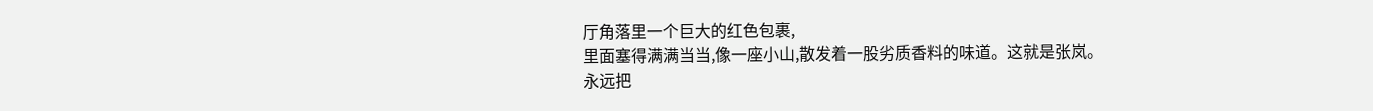厅角落里一个巨大的红色包裹,
里面塞得满满当当,像一座小山,散发着一股劣质香料的味道。这就是张岚。
永远把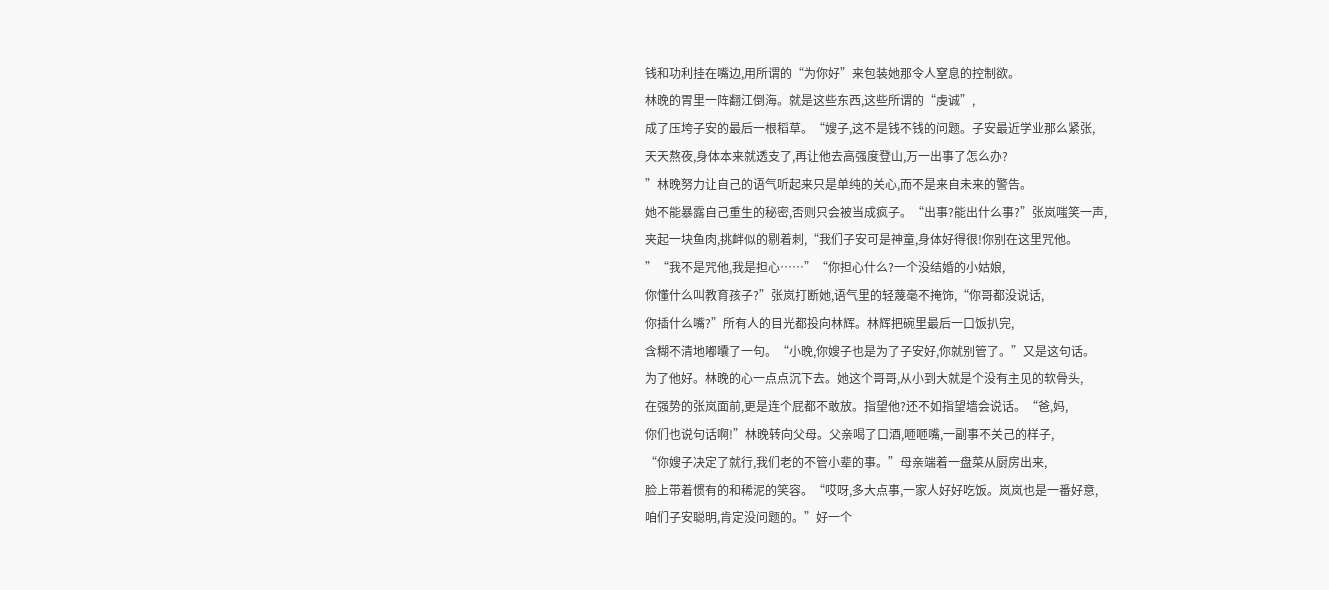钱和功利挂在嘴边,用所谓的“为你好”来包装她那令人窒息的控制欲。
林晚的胃里一阵翻江倒海。就是这些东西,这些所谓的“虔诚”,
成了压垮子安的最后一根稻草。“嫂子,这不是钱不钱的问题。子安最近学业那么紧张,
天天熬夜,身体本来就透支了,再让他去高强度登山,万一出事了怎么办?
”林晚努力让自己的语气听起来只是单纯的关心,而不是来自未来的警告。
她不能暴露自己重生的秘密,否则只会被当成疯子。“出事?能出什么事?”张岚嗤笑一声,
夹起一块鱼肉,挑衅似的剔着刺,“我们子安可是神童,身体好得很!你别在这里咒他。
”“我不是咒他,我是担心……”“你担心什么?一个没结婚的小姑娘,
你懂什么叫教育孩子?”张岚打断她,语气里的轻蔑毫不掩饰,“你哥都没说话,
你插什么嘴?”所有人的目光都投向林辉。林辉把碗里最后一口饭扒完,
含糊不清地嘟囔了一句。“小晚,你嫂子也是为了子安好,你就别管了。”又是这句话。
为了他好。林晚的心一点点沉下去。她这个哥哥,从小到大就是个没有主见的软骨头,
在强势的张岚面前,更是连个屁都不敢放。指望他?还不如指望墙会说话。“爸,妈,
你们也说句话啊!”林晚转向父母。父亲喝了口酒,咂咂嘴,一副事不关己的样子,
“你嫂子决定了就行,我们老的不管小辈的事。”母亲端着一盘菜从厨房出来,
脸上带着惯有的和稀泥的笑容。“哎呀,多大点事,一家人好好吃饭。岚岚也是一番好意,
咱们子安聪明,肯定没问题的。”好一个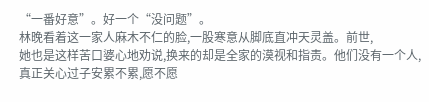“一番好意”。好一个“没问题”。
林晚看着这一家人麻木不仁的脸,一股寒意从脚底直冲天灵盖。前世,
她也是这样苦口婆心地劝说,换来的却是全家的漠视和指责。他们没有一个人,
真正关心过子安累不累,愿不愿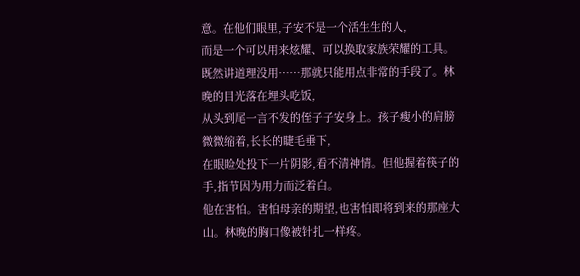意。在他们眼里,子安不是一个活生生的人,
而是一个可以用来炫耀、可以换取家族荣耀的工具。
既然讲道理没用……那就只能用点非常的手段了。林晚的目光落在埋头吃饭,
从头到尾一言不发的侄子子安身上。孩子瘦小的肩膀微微缩着,长长的睫毛垂下,
在眼睑处投下一片阴影,看不清神情。但他握着筷子的手,指节因为用力而泛着白。
他在害怕。害怕母亲的期望,也害怕即将到来的那座大山。林晚的胸口像被针扎一样疼。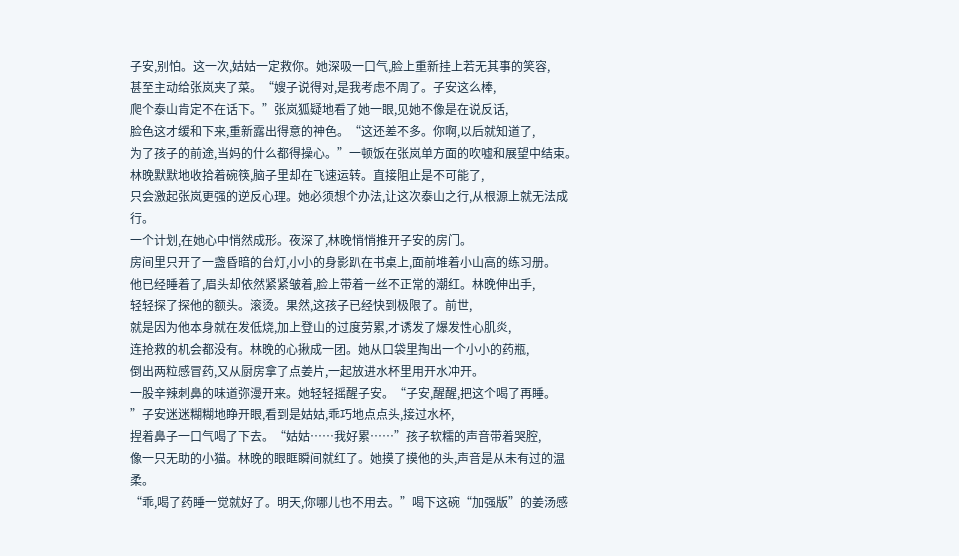子安,别怕。这一次,姑姑一定救你。她深吸一口气,脸上重新挂上若无其事的笑容,
甚至主动给张岚夹了菜。“嫂子说得对,是我考虑不周了。子安这么棒,
爬个泰山肯定不在话下。”张岚狐疑地看了她一眼,见她不像是在说反话,
脸色这才缓和下来,重新露出得意的神色。“这还差不多。你啊,以后就知道了,
为了孩子的前途,当妈的什么都得操心。”一顿饭在张岚单方面的吹嘘和展望中结束。
林晚默默地收拾着碗筷,脑子里却在飞速运转。直接阻止是不可能了,
只会激起张岚更强的逆反心理。她必须想个办法,让这次泰山之行,从根源上就无法成行。
一个计划,在她心中悄然成形。夜深了,林晚悄悄推开子安的房门。
房间里只开了一盏昏暗的台灯,小小的身影趴在书桌上,面前堆着小山高的练习册。
他已经睡着了,眉头却依然紧紧皱着,脸上带着一丝不正常的潮红。林晚伸出手,
轻轻探了探他的额头。滚烫。果然,这孩子已经快到极限了。前世,
就是因为他本身就在发低烧,加上登山的过度劳累,才诱发了爆发性心肌炎,
连抢救的机会都没有。林晚的心揪成一团。她从口袋里掏出一个小小的药瓶,
倒出两粒感冒药,又从厨房拿了点姜片,一起放进水杯里用开水冲开。
一股辛辣刺鼻的味道弥漫开来。她轻轻摇醒子安。“子安,醒醒,把这个喝了再睡。
”子安迷迷糊糊地睁开眼,看到是姑姑,乖巧地点点头,接过水杯,
捏着鼻子一口气喝了下去。“姑姑……我好累……”孩子软糯的声音带着哭腔,
像一只无助的小猫。林晚的眼眶瞬间就红了。她摸了摸他的头,声音是从未有过的温柔。
“乖,喝了药睡一觉就好了。明天,你哪儿也不用去。”喝下这碗“加强版”的姜汤感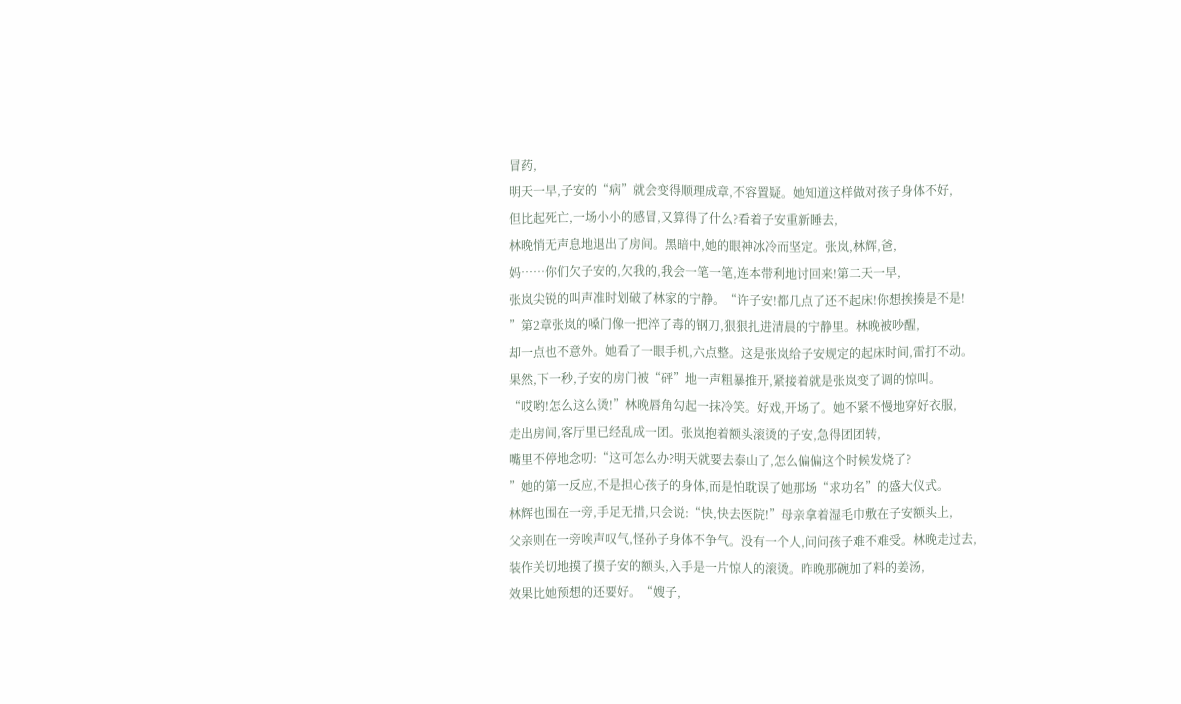冒药,
明天一早,子安的“病”就会变得顺理成章,不容置疑。她知道这样做对孩子身体不好,
但比起死亡,一场小小的感冒,又算得了什么?看着子安重新睡去,
林晚悄无声息地退出了房间。黑暗中,她的眼神冰冷而坚定。张岚,林辉,爸,
妈……你们欠子安的,欠我的,我会一笔一笔,连本带利地讨回来!第二天一早,
张岚尖锐的叫声准时划破了林家的宁静。“许子安!都几点了还不起床!你想挨揍是不是!
”第2章张岚的嗓门像一把淬了毒的钢刀,狠狠扎进清晨的宁静里。林晚被吵醒,
却一点也不意外。她看了一眼手机,六点整。这是张岚给子安规定的起床时间,雷打不动。
果然,下一秒,子安的房门被“砰”地一声粗暴推开,紧接着就是张岚变了调的惊叫。
“哎哟!怎么这么烫!”林晚唇角勾起一抹冷笑。好戏,开场了。她不紧不慢地穿好衣服,
走出房间,客厅里已经乱成一团。张岚抱着额头滚烫的子安,急得团团转,
嘴里不停地念叨:“这可怎么办?明天就要去泰山了,怎么偏偏这个时候发烧了?
”她的第一反应,不是担心孩子的身体,而是怕耽误了她那场“求功名”的盛大仪式。
林辉也围在一旁,手足无措,只会说:“快,快去医院!”母亲拿着湿毛巾敷在子安额头上,
父亲则在一旁唉声叹气,怪孙子身体不争气。没有一个人,问问孩子难不难受。林晚走过去,
装作关切地摸了摸子安的额头,入手是一片惊人的滚烫。昨晚那碗加了料的姜汤,
效果比她预想的还要好。“嫂子,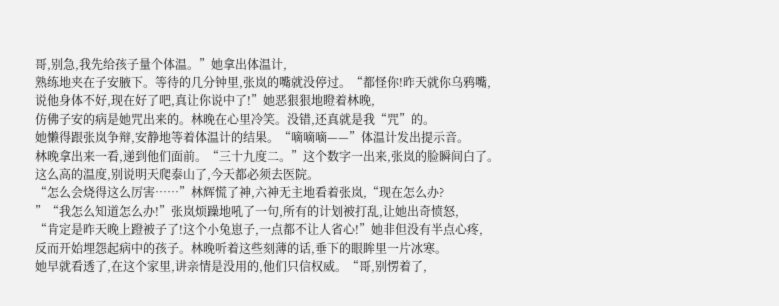哥,别急,我先给孩子量个体温。”她拿出体温计,
熟练地夹在子安腋下。等待的几分钟里,张岚的嘴就没停过。“都怪你!昨天就你乌鸦嘴,
说他身体不好,现在好了吧,真让你说中了!”她恶狠狠地瞪着林晚,
仿佛子安的病是她咒出来的。林晚在心里冷笑。没错,还真就是我“咒”的。
她懒得跟张岚争辩,安静地等着体温计的结果。“嘀嘀嘀——”体温计发出提示音。
林晚拿出来一看,递到他们面前。“三十九度二。”这个数字一出来,张岚的脸瞬间白了。
这么高的温度,别说明天爬泰山了,今天都必须去医院。
“怎么会烧得这么厉害……”林辉慌了神,六神无主地看着张岚,“现在怎么办?
”“我怎么知道怎么办!”张岚烦躁地吼了一句,所有的计划被打乱,让她出奇愤怒,
“肯定是昨天晚上蹬被子了!这个小兔崽子,一点都不让人省心!”她非但没有半点心疼,
反而开始埋怨起病中的孩子。林晚听着这些刻薄的话,垂下的眼眸里一片冰寒。
她早就看透了,在这个家里,讲亲情是没用的,他们只信权威。“哥,别愣着了,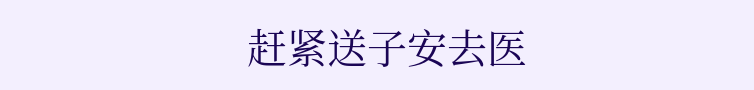赶紧送子安去医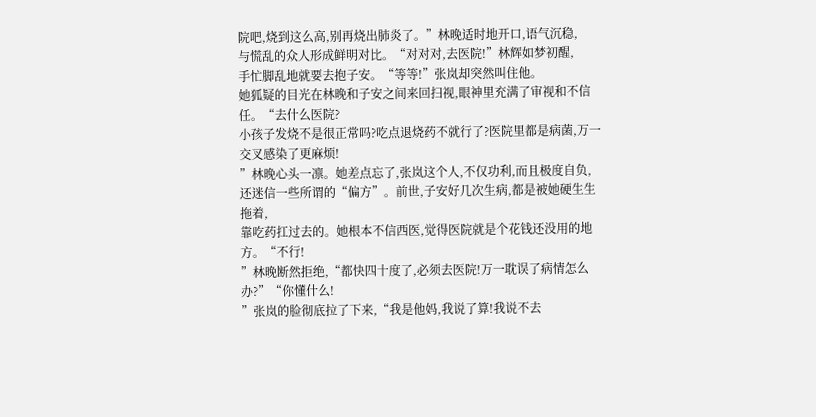院吧,烧到这么高,别再烧出肺炎了。”林晚适时地开口,语气沉稳,
与慌乱的众人形成鲜明对比。“对对对,去医院!”林辉如梦初醒,
手忙脚乱地就要去抱子安。“等等!”张岚却突然叫住他。
她狐疑的目光在林晚和子安之间来回扫视,眼神里充满了审视和不信任。“去什么医院?
小孩子发烧不是很正常吗?吃点退烧药不就行了?医院里都是病菌,万一交叉感染了更麻烦!
”林晚心头一凛。她差点忘了,张岚这个人,不仅功利,而且极度自负,
还迷信一些所谓的“偏方”。前世,子安好几次生病,都是被她硬生生拖着,
靠吃药扛过去的。她根本不信西医,觉得医院就是个花钱还没用的地方。“不行!
”林晚断然拒绝,“都快四十度了,必须去医院!万一耽误了病情怎么办?”“你懂什么!
”张岚的脸彻底拉了下来,“我是他妈,我说了算!我说不去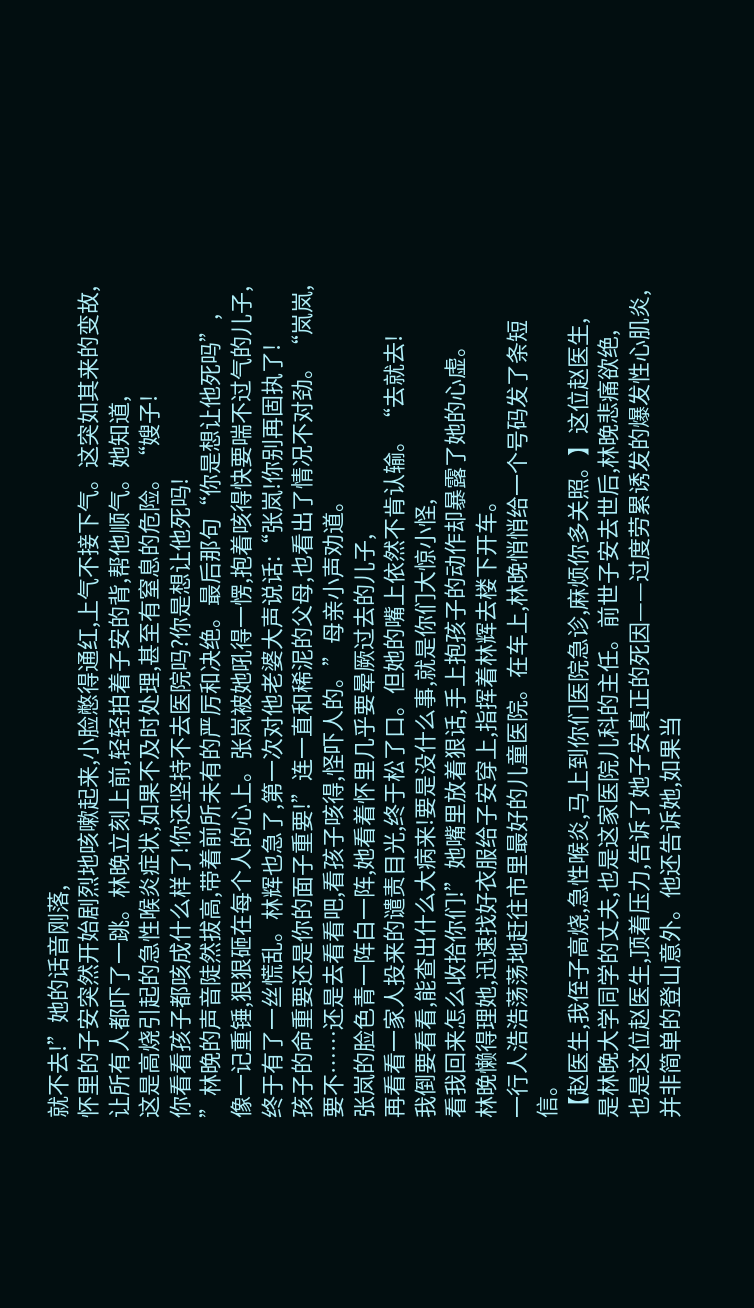就不去!”她的话音刚落,
怀里的子安突然开始剧烈地咳嗽起来,小脸憋得通红,上气不接下气。这突如其来的变故,
让所有人都吓了一跳。林晚立刻上前,轻轻拍着子安的背,帮他顺气。她知道,
这是高烧引起的急性喉炎症状,如果不及时处理,甚至有窒息的危险。“嫂子!
你看看孩子都咳成什么样了!你还坚持不去医院吗?你是想让他死吗!
”林晚的声音陡然拔高,带着前所未有的严厉和决绝。最后那句“你是想让他死吗”,
像一记重锤,狠狠砸在每个人的心上。张岚被她吼得一愣,抱着咳得快要喘不过气的儿子,
终于有了一丝慌乱。林辉也急了,第一次对他老婆大声说话:“张岚!你别再固执了!
孩子的命重要还是你的面子重要!”连一直和稀泥的父母,也看出了情况不对劲。“岚岚,
要不……还是去看看吧,看孩子咳得,怪吓人的。”母亲小声劝道。
张岚的脸色青一阵白一阵,她看着怀里几乎要晕厥过去的儿子,
再看看一家人投来的谴责目光,终于松了口。但她的嘴上依然不肯认输。“去就去!
我倒要看看,能查出什么大病来!要是没什么事,就是你们大惊小怪,
看我回来怎么收拾你们!”她嘴里放着狠话,手上抱孩子的动作却暴露了她的心虚。
林晚懒得理她,迅速找好衣服给子安穿上,指挥着林辉去楼下开车。
一行人浩浩荡荡地赶往市里最好的儿童医院。在车上,林晚悄悄给一个号码发了条短信。
【赵医生,我侄子高烧,急性喉炎,马上到你们医院急诊,麻烦你多关照。】这位赵医生,
是林晚大学同学的丈夫,也是这家医院儿科的主任。前世子安去世后,林晚悲痛欲绝,
也是这位赵医生,顶着压力,告诉了她子安真正的死因——过度劳累诱发的爆发性心肌炎,
并非简单的登山意外。他还告诉她,如果当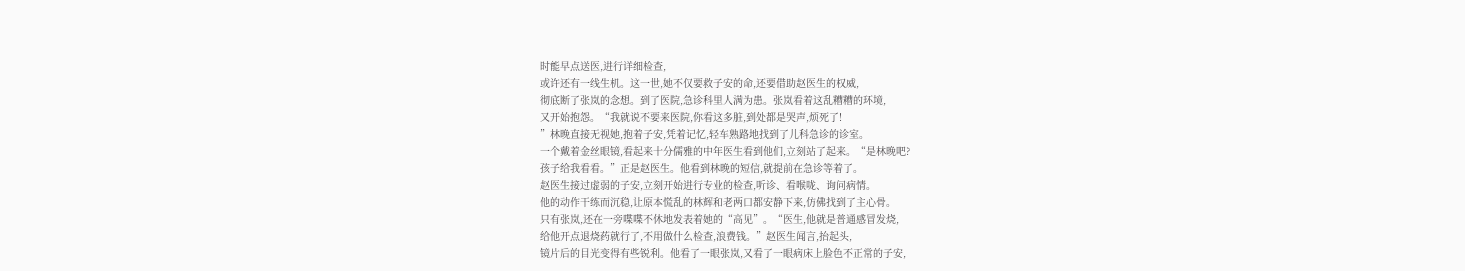时能早点送医,进行详细检查,
或许还有一线生机。这一世,她不仅要救子安的命,还要借助赵医生的权威,
彻底断了张岚的念想。到了医院,急诊科里人满为患。张岚看着这乱糟糟的环境,
又开始抱怨。“我就说不要来医院,你看这多脏,到处都是哭声,烦死了!
”林晚直接无视她,抱着子安,凭着记忆,轻车熟路地找到了儿科急诊的诊室。
一个戴着金丝眼镜,看起来十分儒雅的中年医生看到他们,立刻站了起来。“是林晚吧?
孩子给我看看。”正是赵医生。他看到林晚的短信,就提前在急诊等着了。
赵医生接过虚弱的子安,立刻开始进行专业的检查,听诊、看喉咙、询问病情。
他的动作干练而沉稳,让原本慌乱的林辉和老两口都安静下来,仿佛找到了主心骨。
只有张岚,还在一旁喋喋不休地发表着她的“高见”。“医生,他就是普通感冒发烧,
给他开点退烧药就行了,不用做什么检查,浪费钱。”赵医生闻言,抬起头,
镜片后的目光变得有些锐利。他看了一眼张岚,又看了一眼病床上脸色不正常的子安,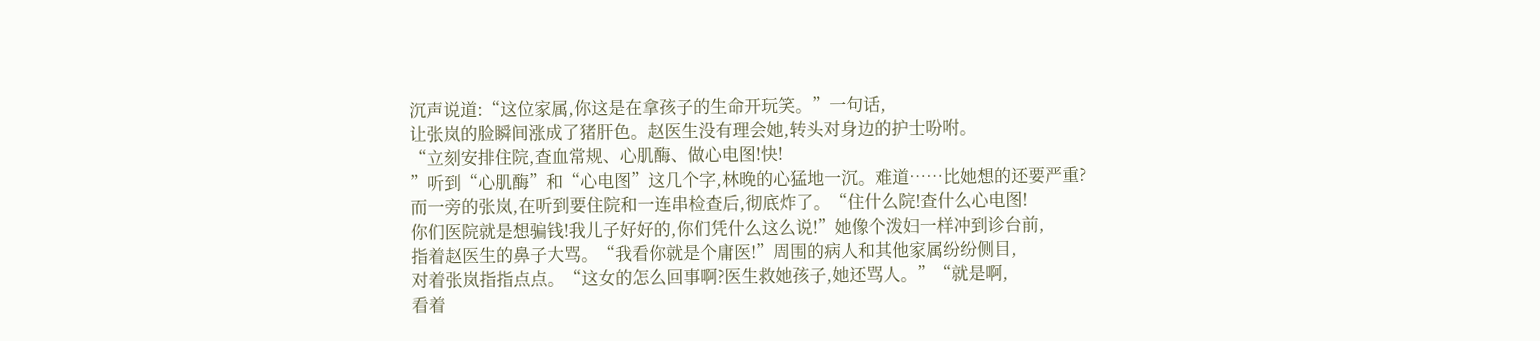沉声说道:“这位家属,你这是在拿孩子的生命开玩笑。”一句话,
让张岚的脸瞬间涨成了猪肝色。赵医生没有理会她,转头对身边的护士吩咐。
“立刻安排住院,查血常规、心肌酶、做心电图!快!
”听到“心肌酶”和“心电图”这几个字,林晚的心猛地一沉。难道……比她想的还要严重?
而一旁的张岚,在听到要住院和一连串检查后,彻底炸了。“住什么院!查什么心电图!
你们医院就是想骗钱!我儿子好好的,你们凭什么这么说!”她像个泼妇一样冲到诊台前,
指着赵医生的鼻子大骂。“我看你就是个庸医!”周围的病人和其他家属纷纷侧目,
对着张岚指指点点。“这女的怎么回事啊?医生救她孩子,她还骂人。”“就是啊,
看着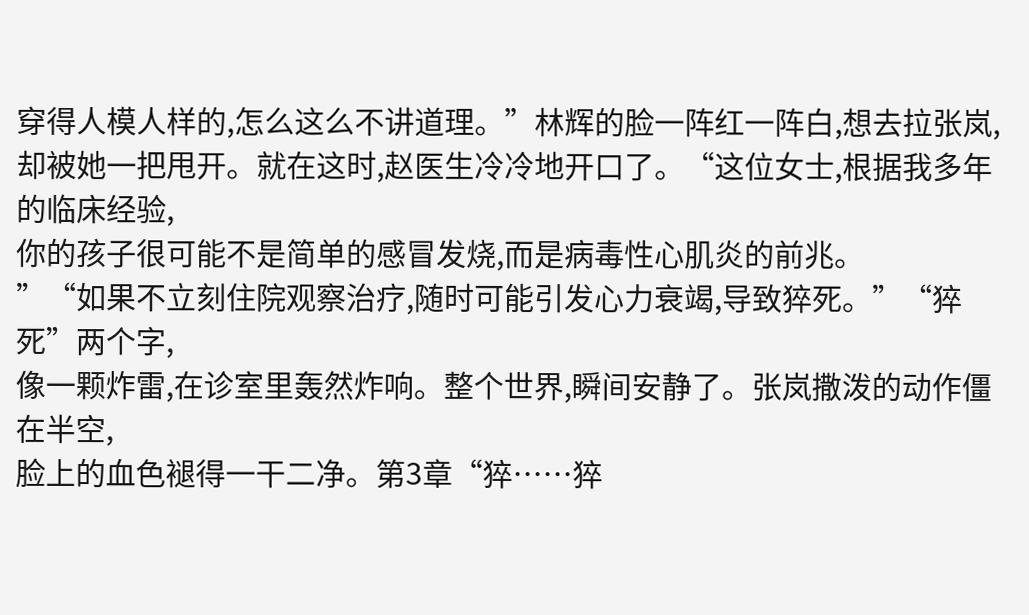穿得人模人样的,怎么这么不讲道理。”林辉的脸一阵红一阵白,想去拉张岚,
却被她一把甩开。就在这时,赵医生冷冷地开口了。“这位女士,根据我多年的临床经验,
你的孩子很可能不是简单的感冒发烧,而是病毒性心肌炎的前兆。
”“如果不立刻住院观察治疗,随时可能引发心力衰竭,导致猝死。”“猝死”两个字,
像一颗炸雷,在诊室里轰然炸响。整个世界,瞬间安静了。张岚撒泼的动作僵在半空,
脸上的血色褪得一干二净。第3章“猝……猝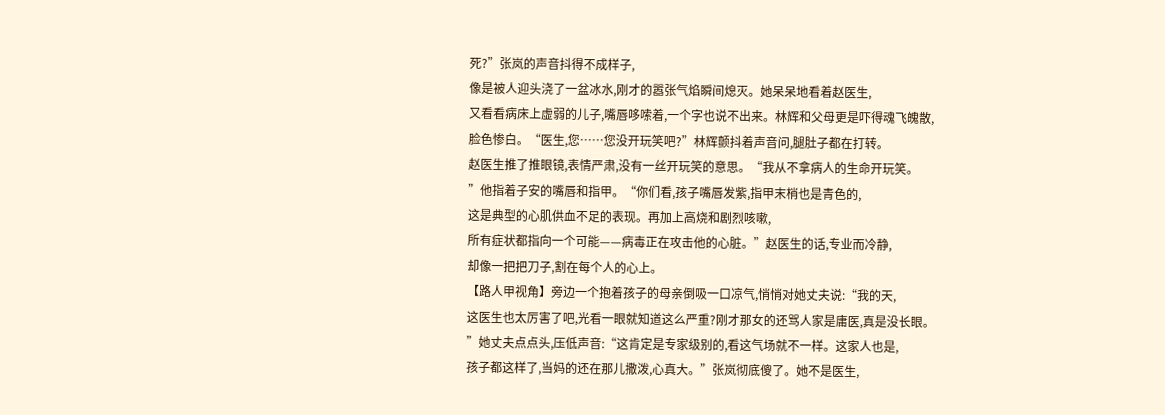死?”张岚的声音抖得不成样子,
像是被人迎头浇了一盆冰水,刚才的嚣张气焰瞬间熄灭。她呆呆地看着赵医生,
又看看病床上虚弱的儿子,嘴唇哆嗦着,一个字也说不出来。林辉和父母更是吓得魂飞魄散,
脸色惨白。“医生,您……您没开玩笑吧?”林辉颤抖着声音问,腿肚子都在打转。
赵医生推了推眼镜,表情严肃,没有一丝开玩笑的意思。“我从不拿病人的生命开玩笑。
”他指着子安的嘴唇和指甲。“你们看,孩子嘴唇发紫,指甲末梢也是青色的,
这是典型的心肌供血不足的表现。再加上高烧和剧烈咳嗽,
所有症状都指向一个可能——病毒正在攻击他的心脏。”赵医生的话,专业而冷静,
却像一把把刀子,割在每个人的心上。
【路人甲视角】旁边一个抱着孩子的母亲倒吸一口凉气,悄悄对她丈夫说:“我的天,
这医生也太厉害了吧,光看一眼就知道这么严重?刚才那女的还骂人家是庸医,真是没长眼。
”她丈夫点点头,压低声音:“这肯定是专家级别的,看这气场就不一样。这家人也是,
孩子都这样了,当妈的还在那儿撒泼,心真大。”张岚彻底傻了。她不是医生,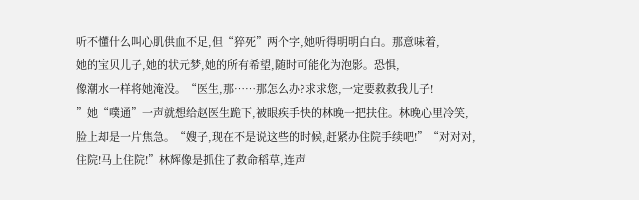听不懂什么叫心肌供血不足,但“猝死”两个字,她听得明明白白。那意味着,
她的宝贝儿子,她的状元梦,她的所有希望,随时可能化为泡影。恐惧,
像潮水一样将她淹没。“医生,那……那怎么办?求求您,一定要救救我儿子!
”她“噗通”一声就想给赵医生跪下,被眼疾手快的林晚一把扶住。林晚心里冷笑,
脸上却是一片焦急。“嫂子,现在不是说这些的时候,赶紧办住院手续吧!”“对对对,
住院!马上住院!”林辉像是抓住了救命稻草,连声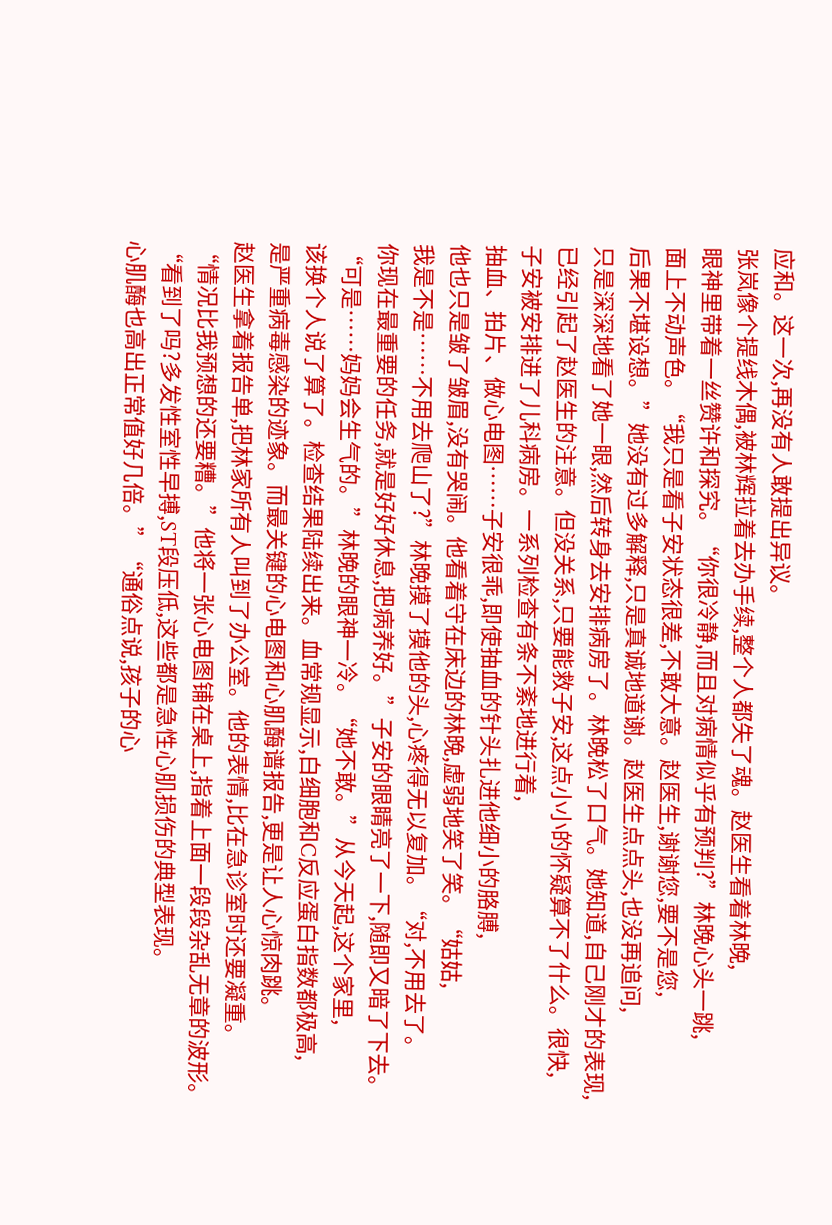应和。这一次,再没有人敢提出异议。
张岚像个提线木偶,被林辉拉着去办手续,整个人都失了魂。赵医生看着林晚,
眼神里带着一丝赞许和探究。“你很冷静,而且对病情似乎有预判?”林晚心头一跳,
面上不动声色。“我只是看子安状态很差,不敢大意。赵医生,谢谢您,要不是您,
后果不堪设想。”她没有过多解释,只是真诚地道谢。赵医生点点头,也没再追问,
只是深深地看了她一眼,然后转身去安排病房了。林晚松了口气。她知道,自己刚才的表现,
已经引起了赵医生的注意。但没关系,只要能救子安,这点小小的怀疑算不了什么。很快,
子安被安排进了儿科病房。一系列检查有条不紊地进行着,
抽血、拍片、做心电图……子安很乖,即使抽血的针头扎进他细小的胳膊,
他也只是皱了皱眉,没有哭闹。他看着守在床边的林晚,虚弱地笑了笑。“姑姑,
我是不是……不用去爬山了?”林晚摸了摸他的头,心疼得无以复加。“对,不用去了。
你现在最重要的任务,就是好好休息,把病养好。”子安的眼睛亮了一下,随即又暗了下去。
“可是……妈妈会生气的。”林晚的眼神一冷。“她不敢。”从今天起,这个家里,
该换个人说了算了。检查结果陆续出来。血常规显示,白细胞和C反应蛋白指数都极高,
是严重病毒感染的迹象。而最关键的心电图和心肌酶谱报告,更是让人心惊肉跳。
赵医生拿着报告单,把林家所有人叫到了办公室。他的表情,比在急诊室时还要凝重。
“情况比我预想的还要糟。”他将一张心电图铺在桌上,指着上面一段段杂乱无章的波形。
“看到了吗?多发性室性早搏,ST段压低,这些都是急性心肌损伤的典型表现。
心肌酶也高出正常值好几倍。”“通俗点说,孩子的心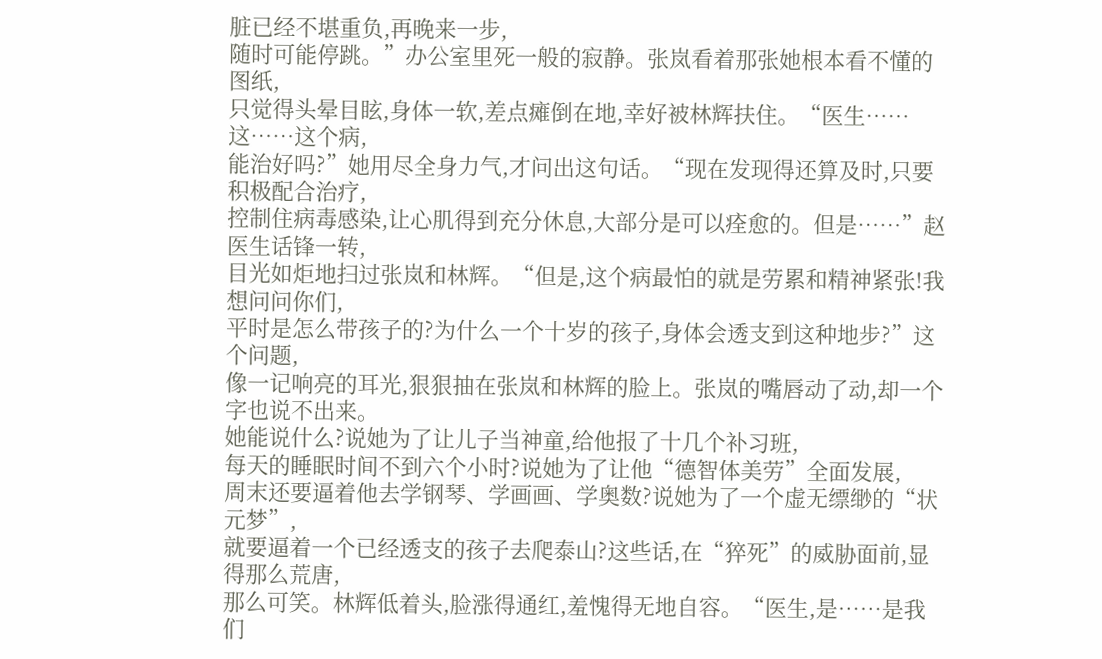脏已经不堪重负,再晚来一步,
随时可能停跳。”办公室里死一般的寂静。张岚看着那张她根本看不懂的图纸,
只觉得头晕目眩,身体一软,差点瘫倒在地,幸好被林辉扶住。“医生……这……这个病,
能治好吗?”她用尽全身力气,才问出这句话。“现在发现得还算及时,只要积极配合治疗,
控制住病毒感染,让心肌得到充分休息,大部分是可以痊愈的。但是……”赵医生话锋一转,
目光如炬地扫过张岚和林辉。“但是,这个病最怕的就是劳累和精神紧张!我想问问你们,
平时是怎么带孩子的?为什么一个十岁的孩子,身体会透支到这种地步?”这个问题,
像一记响亮的耳光,狠狠抽在张岚和林辉的脸上。张岚的嘴唇动了动,却一个字也说不出来。
她能说什么?说她为了让儿子当神童,给他报了十几个补习班,
每天的睡眠时间不到六个小时?说她为了让他“德智体美劳”全面发展,
周末还要逼着他去学钢琴、学画画、学奥数?说她为了一个虚无缥缈的“状元梦”,
就要逼着一个已经透支的孩子去爬泰山?这些话,在“猝死”的威胁面前,显得那么荒唐,
那么可笑。林辉低着头,脸涨得通红,羞愧得无地自容。“医生,是……是我们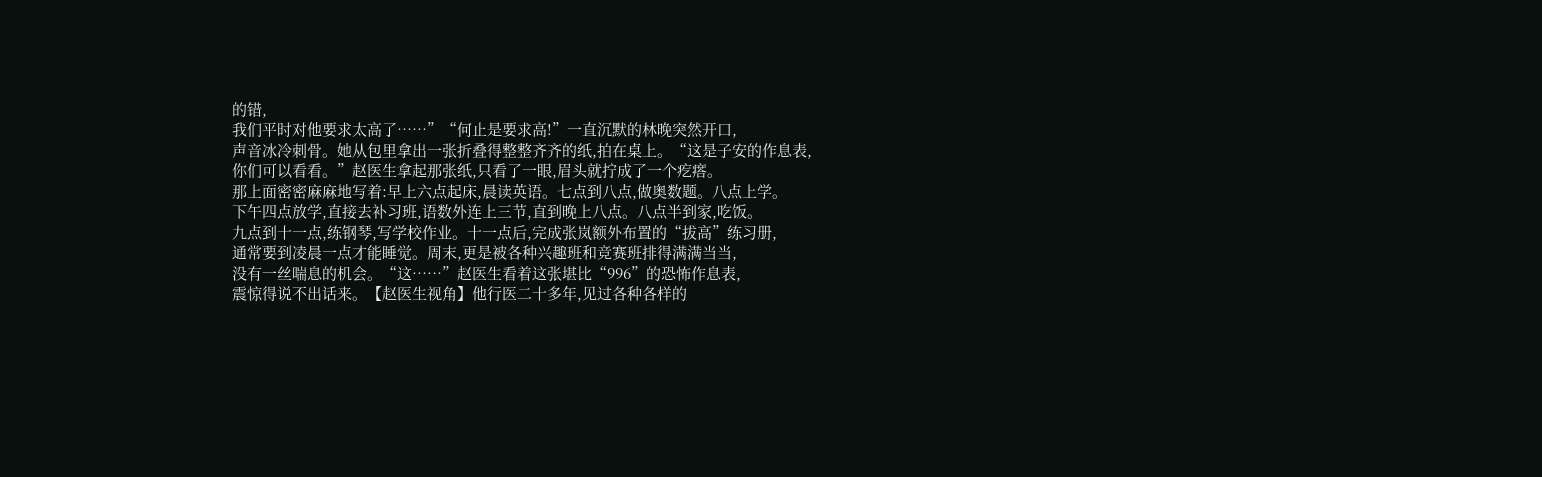的错,
我们平时对他要求太高了……”“何止是要求高!”一直沉默的林晚突然开口,
声音冰冷刺骨。她从包里拿出一张折叠得整整齐齐的纸,拍在桌上。“这是子安的作息表,
你们可以看看。”赵医生拿起那张纸,只看了一眼,眉头就拧成了一个疙瘩。
那上面密密麻麻地写着:早上六点起床,晨读英语。七点到八点,做奥数题。八点上学。
下午四点放学,直接去补习班,语数外连上三节,直到晚上八点。八点半到家,吃饭。
九点到十一点,练钢琴,写学校作业。十一点后,完成张岚额外布置的“拔高”练习册,
通常要到凌晨一点才能睡觉。周末,更是被各种兴趣班和竞赛班排得满满当当,
没有一丝喘息的机会。“这……”赵医生看着这张堪比“996”的恐怖作息表,
震惊得说不出话来。【赵医生视角】他行医二十多年,见过各种各样的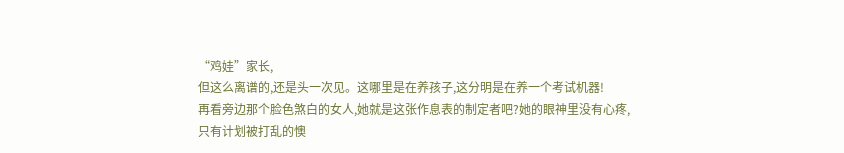“鸡娃”家长,
但这么离谱的,还是头一次见。这哪里是在养孩子,这分明是在养一个考试机器!
再看旁边那个脸色煞白的女人,她就是这张作息表的制定者吧?她的眼神里没有心疼,
只有计划被打乱的懊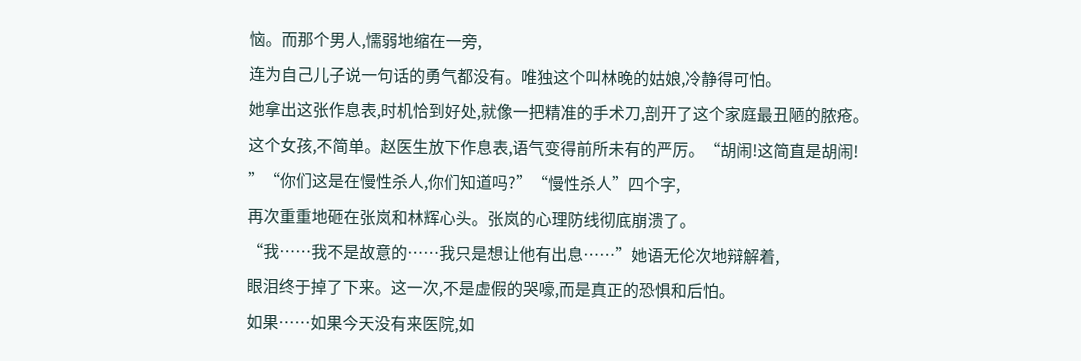恼。而那个男人,懦弱地缩在一旁,
连为自己儿子说一句话的勇气都没有。唯独这个叫林晚的姑娘,冷静得可怕。
她拿出这张作息表,时机恰到好处,就像一把精准的手术刀,剖开了这个家庭最丑陋的脓疮。
这个女孩,不简单。赵医生放下作息表,语气变得前所未有的严厉。“胡闹!这简直是胡闹!
”“你们这是在慢性杀人,你们知道吗?”“慢性杀人”四个字,
再次重重地砸在张岚和林辉心头。张岚的心理防线彻底崩溃了。
“我……我不是故意的……我只是想让他有出息……”她语无伦次地辩解着,
眼泪终于掉了下来。这一次,不是虚假的哭嚎,而是真正的恐惧和后怕。
如果……如果今天没有来医院,如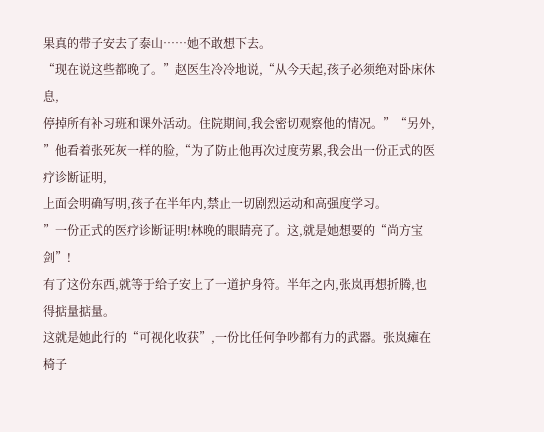果真的带子安去了泰山……她不敢想下去。
“现在说这些都晚了。”赵医生冷冷地说,“从今天起,孩子必须绝对卧床休息,
停掉所有补习班和课外活动。住院期间,我会密切观察他的情况。”“另外,
”他看着张死灰一样的脸,“为了防止他再次过度劳累,我会出一份正式的医疗诊断证明,
上面会明确写明,孩子在半年内,禁止一切剧烈运动和高强度学习。
”一份正式的医疗诊断证明!林晚的眼睛亮了。这,就是她想要的“尚方宝剑”!
有了这份东西,就等于给子安上了一道护身符。半年之内,张岚再想折腾,也得掂量掂量。
这就是她此行的“可视化收获”,一份比任何争吵都有力的武器。张岚瘫在椅子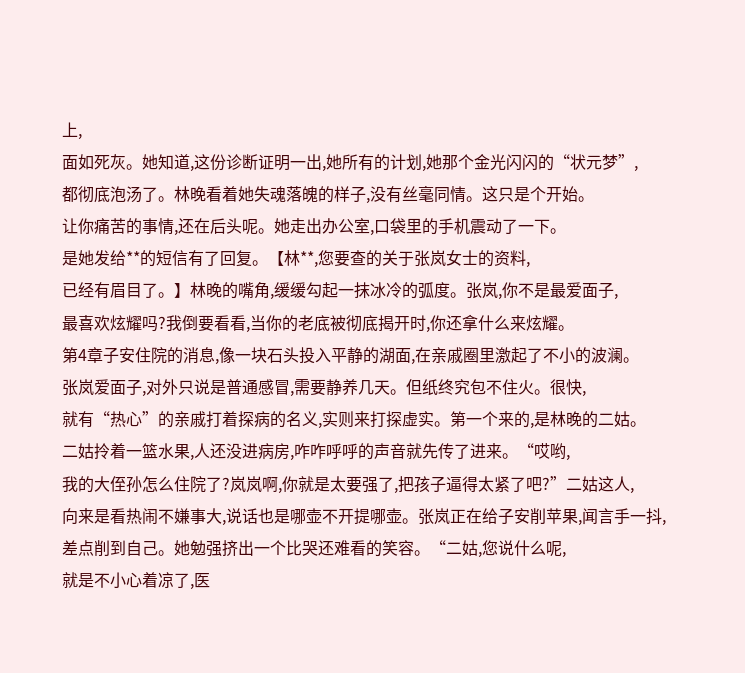上,
面如死灰。她知道,这份诊断证明一出,她所有的计划,她那个金光闪闪的“状元梦”,
都彻底泡汤了。林晚看着她失魂落魄的样子,没有丝毫同情。这只是个开始。
让你痛苦的事情,还在后头呢。她走出办公室,口袋里的手机震动了一下。
是她发给**的短信有了回复。【林**,您要查的关于张岚女士的资料,
已经有眉目了。】林晚的嘴角,缓缓勾起一抹冰冷的弧度。张岚,你不是最爱面子,
最喜欢炫耀吗?我倒要看看,当你的老底被彻底揭开时,你还拿什么来炫耀。
第4章子安住院的消息,像一块石头投入平静的湖面,在亲戚圈里激起了不小的波澜。
张岚爱面子,对外只说是普通感冒,需要静养几天。但纸终究包不住火。很快,
就有“热心”的亲戚打着探病的名义,实则来打探虚实。第一个来的,是林晚的二姑。
二姑拎着一篮水果,人还没进病房,咋咋呼呼的声音就先传了进来。“哎哟,
我的大侄孙怎么住院了?岚岚啊,你就是太要强了,把孩子逼得太紧了吧?”二姑这人,
向来是看热闹不嫌事大,说话也是哪壶不开提哪壶。张岚正在给子安削苹果,闻言手一抖,
差点削到自己。她勉强挤出一个比哭还难看的笑容。“二姑,您说什么呢,
就是不小心着凉了,医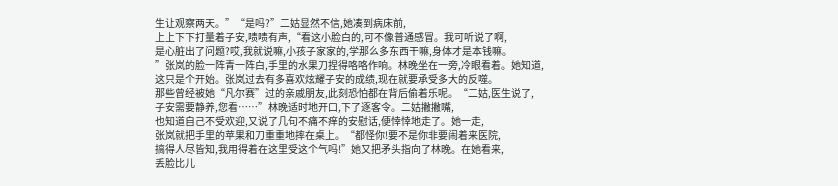生让观察两天。”“是吗?”二姑显然不信,她凑到病床前,
上上下下打量着子安,啧啧有声,“看这小脸白的,可不像普通感冒。我可听说了啊,
是心脏出了问题?哎,我就说嘛,小孩子家家的,学那么多东西干嘛,身体才是本钱嘛。
”张岚的脸一阵青一阵白,手里的水果刀捏得咯咯作响。林晚坐在一旁,冷眼看着。她知道,
这只是个开始。张岚过去有多喜欢炫耀子安的成绩,现在就要承受多大的反噬。
那些曾经被她“凡尔赛”过的亲戚朋友,此刻恐怕都在背后偷着乐呢。“二姑,医生说了,
子安需要静养,您看……”林晚适时地开口,下了逐客令。二姑撇撇嘴,
也知道自己不受欢迎,又说了几句不痛不痒的安慰话,便悻悻地走了。她一走,
张岚就把手里的苹果和刀重重地摔在桌上。“都怪你!要不是你非要闹着来医院,
搞得人尽皆知,我用得着在这里受这个气吗!”她又把矛头指向了林晚。在她看来,
丢脸比儿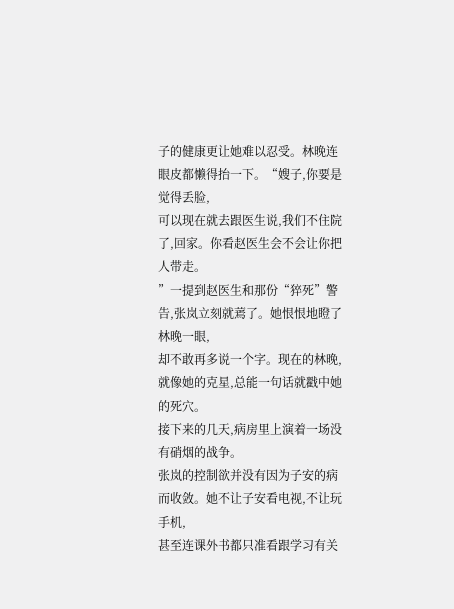子的健康更让她难以忍受。林晚连眼皮都懒得抬一下。“嫂子,你要是觉得丢脸,
可以现在就去跟医生说,我们不住院了,回家。你看赵医生会不会让你把人带走。
”一提到赵医生和那份“猝死”警告,张岚立刻就蔫了。她恨恨地瞪了林晚一眼,
却不敢再多说一个字。现在的林晚,就像她的克星,总能一句话就戳中她的死穴。
接下来的几天,病房里上演着一场没有硝烟的战争。
张岚的控制欲并没有因为子安的病而收敛。她不让子安看电视,不让玩手机,
甚至连课外书都只准看跟学习有关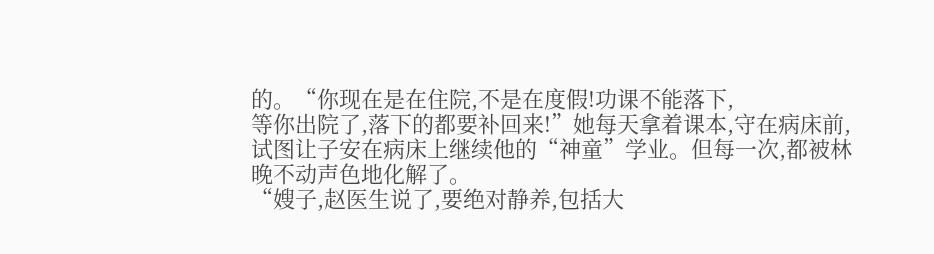的。“你现在是在住院,不是在度假!功课不能落下,
等你出院了,落下的都要补回来!”她每天拿着课本,守在病床前,
试图让子安在病床上继续他的“神童”学业。但每一次,都被林晚不动声色地化解了。
“嫂子,赵医生说了,要绝对静养,包括大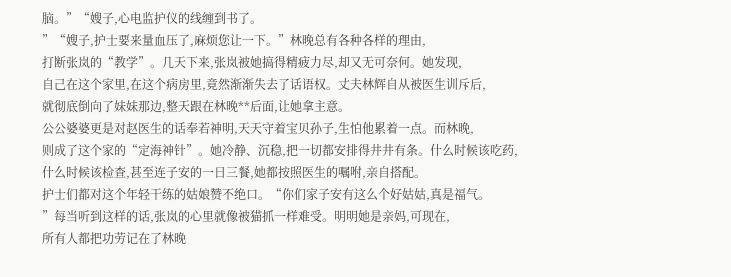脑。”“嫂子,心电监护仪的线缠到书了。
”“嫂子,护士要来量血压了,麻烦您让一下。”林晚总有各种各样的理由,
打断张岚的“教学”。几天下来,张岚被她搞得精疲力尽,却又无可奈何。她发现,
自己在这个家里,在这个病房里,竟然渐渐失去了话语权。丈夫林辉自从被医生训斥后,
就彻底倒向了妹妹那边,整天跟在林晚**后面,让她拿主意。
公公婆婆更是对赵医生的话奉若神明,天天守着宝贝孙子,生怕他累着一点。而林晚,
则成了这个家的“定海神针”。她冷静、沉稳,把一切都安排得井井有条。什么时候该吃药,
什么时候该检查,甚至连子安的一日三餐,她都按照医生的嘱咐,亲自搭配。
护士们都对这个年轻干练的姑娘赞不绝口。“你们家子安有这么个好姑姑,真是福气。
”每当听到这样的话,张岚的心里就像被猫抓一样难受。明明她是亲妈,可现在,
所有人都把功劳记在了林晚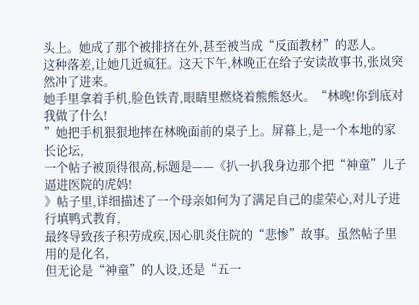头上。她成了那个被排挤在外,甚至被当成“反面教材”的恶人。
这种落差,让她几近疯狂。这天下午,林晚正在给子安读故事书,张岚突然冲了进来。
她手里拿着手机,脸色铁青,眼睛里燃烧着熊熊怒火。“林晚!你到底对我做了什么!
”她把手机狠狠地摔在林晚面前的桌子上。屏幕上,是一个本地的家长论坛,
一个帖子被顶得很高,标题是——《扒一扒我身边那个把“神童”儿子逼进医院的虎妈!
》帖子里,详细描述了一个母亲如何为了满足自己的虚荣心,对儿子进行填鸭式教育,
最终导致孩子积劳成疾,因心肌炎住院的“悲惨”故事。虽然帖子里用的是化名,
但无论是“神童”的人设,还是“五一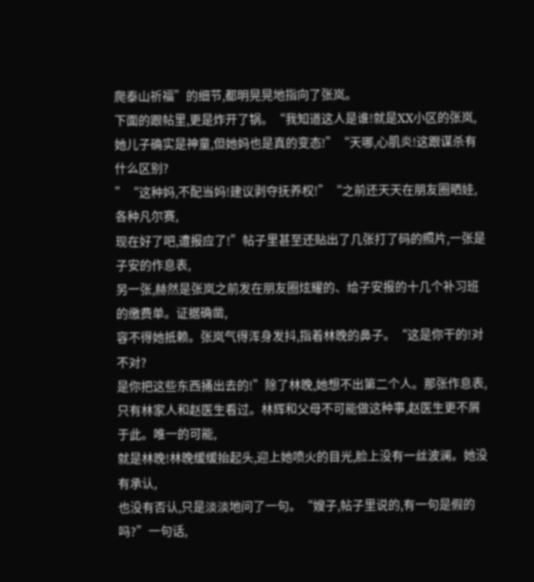爬泰山祈福”的细节,都明晃晃地指向了张岚。
下面的跟帖里,更是炸开了锅。“我知道这人是谁!就是XX小区的张岚,
她儿子确实是神童,但她妈也是真的变态!”“天哪,心肌炎!这跟谋杀有什么区别?
”“这种妈,不配当妈!建议剥夺抚养权!”“之前还天天在朋友圈晒娃,各种凡尔赛,
现在好了吧,遭报应了!”帖子里甚至还贴出了几张打了码的照片,一张是子安的作息表,
另一张,赫然是张岚之前发在朋友圈炫耀的、给子安报的十几个补习班的缴费单。证据确凿,
容不得她抵赖。张岚气得浑身发抖,指着林晚的鼻子。“这是你干的!对不对?
是你把这些东西捅出去的!”除了林晚,她想不出第二个人。那张作息表,
只有林家人和赵医生看过。林辉和父母不可能做这种事,赵医生更不屑于此。唯一的可能,
就是林晚!林晚缓缓抬起头,迎上她喷火的目光,脸上没有一丝波澜。她没有承认,
也没有否认,只是淡淡地问了一句。“嫂子,帖子里说的,有一句是假的吗?”一句话,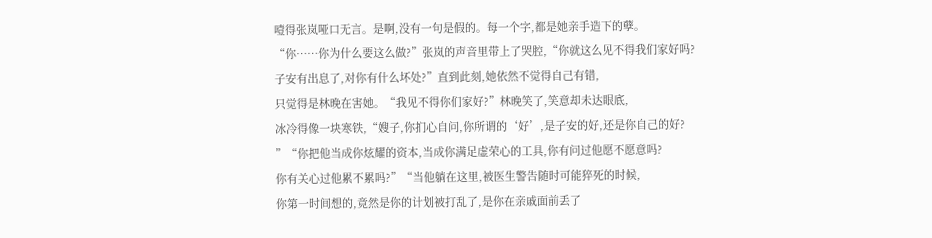噎得张岚哑口无言。是啊,没有一句是假的。每一个字,都是她亲手造下的孽。
“你……你为什么要这么做?”张岚的声音里带上了哭腔,“你就这么见不得我们家好吗?
子安有出息了,对你有什么坏处?”直到此刻,她依然不觉得自己有错,
只觉得是林晚在害她。“我见不得你们家好?”林晚笑了,笑意却未达眼底,
冰冷得像一块寒铁,“嫂子,你扪心自问,你所谓的‘好’,是子安的好,还是你自己的好?
”“你把他当成你炫耀的资本,当成你满足虚荣心的工具,你有问过他愿不愿意吗?
你有关心过他累不累吗?”“当他躺在这里,被医生警告随时可能猝死的时候,
你第一时间想的,竟然是你的计划被打乱了,是你在亲戚面前丢了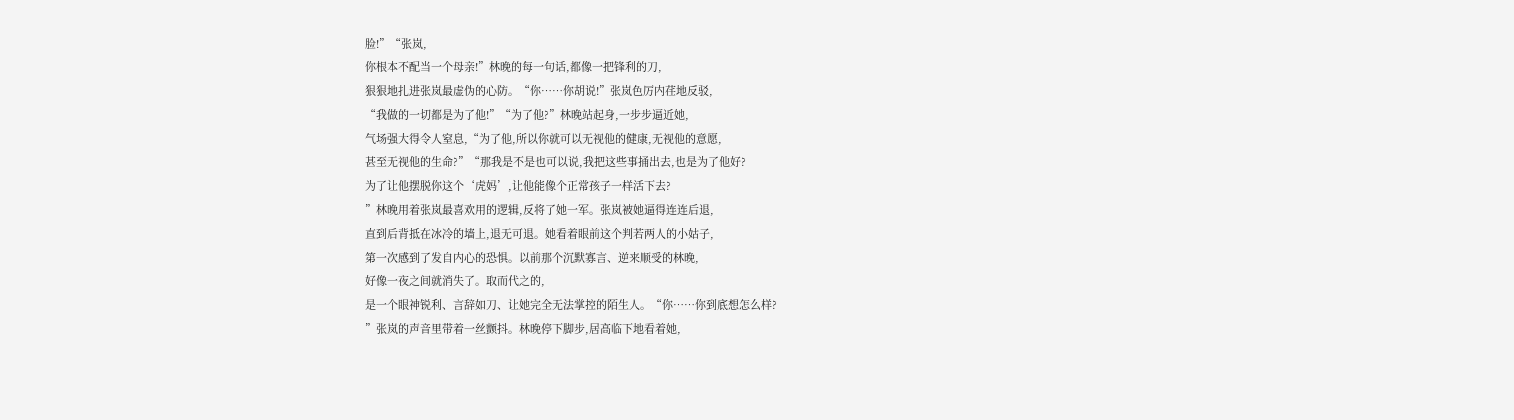脸!”“张岚,
你根本不配当一个母亲!”林晚的每一句话,都像一把锋利的刀,
狠狠地扎进张岚最虚伪的心防。“你……你胡说!”张岚色厉内荏地反驳,
“我做的一切都是为了他!”“为了他?”林晚站起身,一步步逼近她,
气场强大得令人窒息,“为了他,所以你就可以无视他的健康,无视他的意愿,
甚至无视他的生命?”“那我是不是也可以说,我把这些事捅出去,也是为了他好?
为了让他摆脱你这个‘虎妈’,让他能像个正常孩子一样活下去?
”林晚用着张岚最喜欢用的逻辑,反将了她一军。张岚被她逼得连连后退,
直到后背抵在冰冷的墙上,退无可退。她看着眼前这个判若两人的小姑子,
第一次感到了发自内心的恐惧。以前那个沉默寡言、逆来顺受的林晚,
好像一夜之间就消失了。取而代之的,
是一个眼神锐利、言辞如刀、让她完全无法掌控的陌生人。“你……你到底想怎么样?
”张岚的声音里带着一丝颤抖。林晚停下脚步,居高临下地看着她,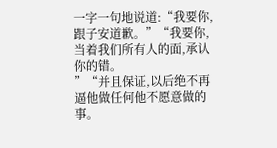一字一句地说道:“我要你,跟子安道歉。”“我要你,当着我们所有人的面,承认你的错。
”“并且保证,以后绝不再逼他做任何他不愿意做的事。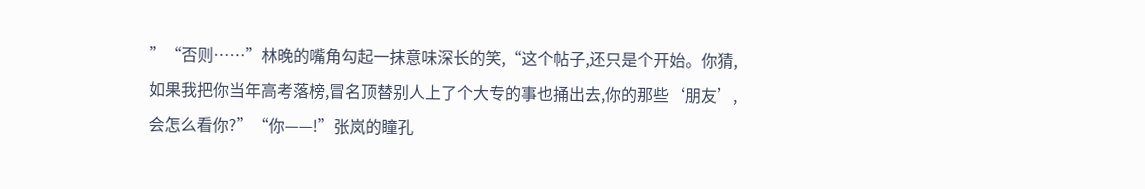”“否则……”林晚的嘴角勾起一抹意味深长的笑,“这个帖子,还只是个开始。你猜,
如果我把你当年高考落榜,冒名顶替别人上了个大专的事也捅出去,你的那些‘朋友’,
会怎么看你?”“你——!”张岚的瞳孔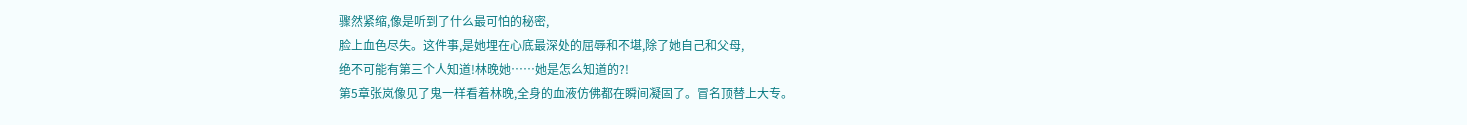骤然紧缩,像是听到了什么最可怕的秘密,
脸上血色尽失。这件事,是她埋在心底最深处的屈辱和不堪,除了她自己和父母,
绝不可能有第三个人知道!林晚她……她是怎么知道的?!
第5章张岚像见了鬼一样看着林晚,全身的血液仿佛都在瞬间凝固了。冒名顶替上大专。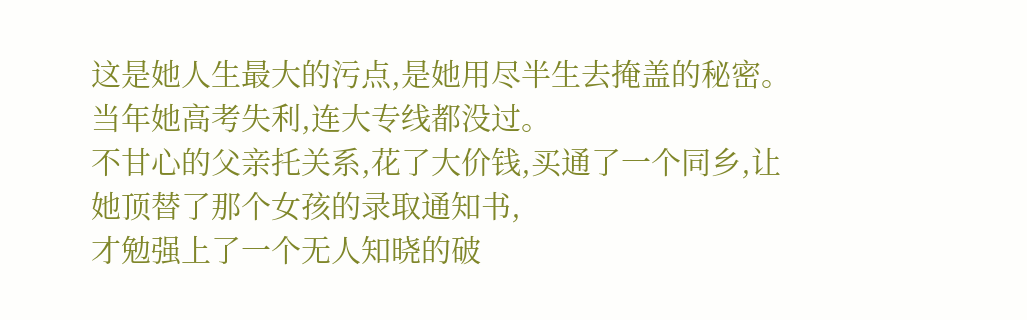这是她人生最大的污点,是她用尽半生去掩盖的秘密。当年她高考失利,连大专线都没过。
不甘心的父亲托关系,花了大价钱,买通了一个同乡,让她顶替了那个女孩的录取通知书,
才勉强上了一个无人知晓的破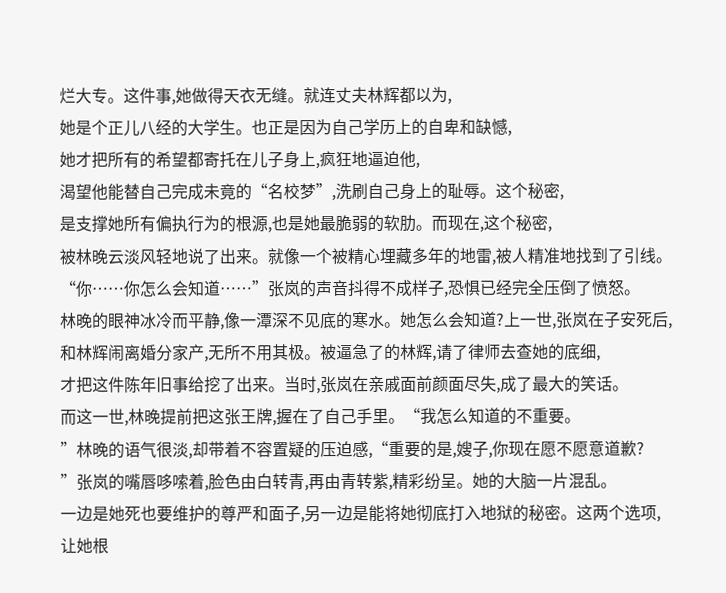烂大专。这件事,她做得天衣无缝。就连丈夫林辉都以为,
她是个正儿八经的大学生。也正是因为自己学历上的自卑和缺憾,
她才把所有的希望都寄托在儿子身上,疯狂地逼迫他,
渴望他能替自己完成未竟的“名校梦”,洗刷自己身上的耻辱。这个秘密,
是支撑她所有偏执行为的根源,也是她最脆弱的软肋。而现在,这个秘密,
被林晚云淡风轻地说了出来。就像一个被精心埋藏多年的地雷,被人精准地找到了引线。
“你……你怎么会知道……”张岚的声音抖得不成样子,恐惧已经完全压倒了愤怒。
林晚的眼神冰冷而平静,像一潭深不见底的寒水。她怎么会知道?上一世,张岚在子安死后,
和林辉闹离婚分家产,无所不用其极。被逼急了的林辉,请了律师去查她的底细,
才把这件陈年旧事给挖了出来。当时,张岚在亲戚面前颜面尽失,成了最大的笑话。
而这一世,林晚提前把这张王牌,握在了自己手里。“我怎么知道的不重要。
”林晚的语气很淡,却带着不容置疑的压迫感,“重要的是,嫂子,你现在愿不愿意道歉?
”张岚的嘴唇哆嗦着,脸色由白转青,再由青转紫,精彩纷呈。她的大脑一片混乱。
一边是她死也要维护的尊严和面子,另一边是能将她彻底打入地狱的秘密。这两个选项,
让她根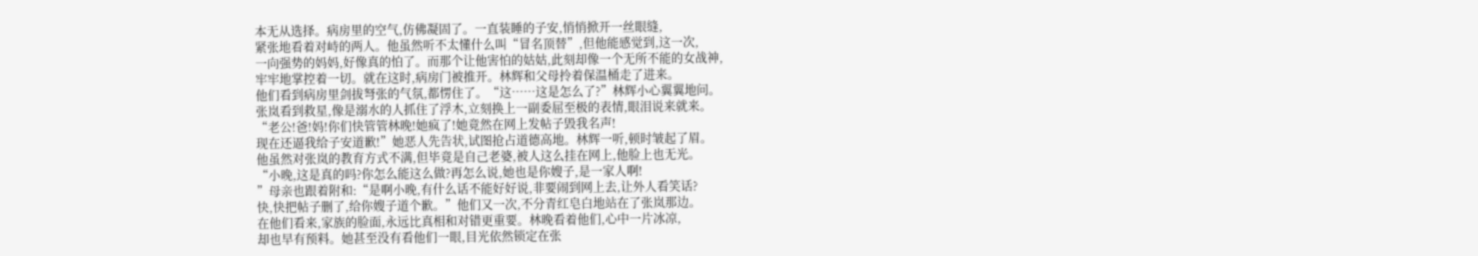本无从选择。病房里的空气,仿佛凝固了。一直装睡的子安,悄悄掀开一丝眼缝,
紧张地看着对峙的两人。他虽然听不太懂什么叫“冒名顶替”,但他能感觉到,这一次,
一向强势的妈妈,好像真的怕了。而那个让他害怕的姑姑,此刻却像一个无所不能的女战神,
牢牢地掌控着一切。就在这时,病房门被推开。林辉和父母拎着保温桶走了进来。
他们看到病房里剑拔弩张的气氛,都愣住了。“这……这是怎么了?”林辉小心翼翼地问。
张岚看到救星,像是溺水的人抓住了浮木,立刻换上一副委屈至极的表情,眼泪说来就来。
“老公!爸!妈!你们快管管林晚!她疯了!她竟然在网上发帖子毁我名声!
现在还逼我给子安道歉!”她恶人先告状,试图抢占道德高地。林辉一听,顿时皱起了眉。
他虽然对张岚的教育方式不满,但毕竟是自己老婆,被人这么挂在网上,他脸上也无光。
“小晚,这是真的吗?你怎么能这么做?再怎么说,她也是你嫂子,是一家人啊!
”母亲也跟着附和:“是啊小晚,有什么话不能好好说,非要闹到网上去,让外人看笑话?
快,快把帖子删了,给你嫂子道个歉。”他们又一次,不分青红皂白地站在了张岚那边。
在他们看来,家族的脸面,永远比真相和对错更重要。林晚看着他们,心中一片冰凉,
却也早有预料。她甚至没有看他们一眼,目光依然锁定在张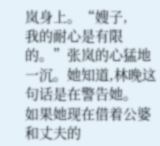岚身上。“嫂子,
我的耐心是有限的。”张岚的心猛地一沉。她知道,林晚这句话是在警告她。
如果她现在借着公婆和丈夫的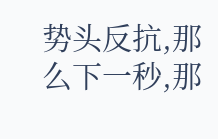势头反抗,那么下一秒,那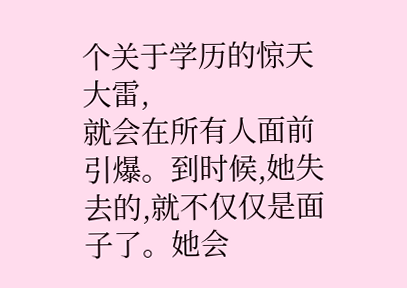个关于学历的惊天大雷,
就会在所有人面前引爆。到时候,她失去的,就不仅仅是面子了。她会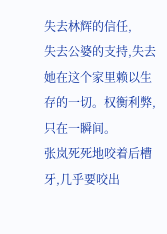失去林辉的信任,
失去公婆的支持,失去她在这个家里赖以生存的一切。权衡利弊,只在一瞬间。
张岚死死地咬着后槽牙,几乎要咬出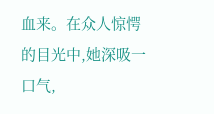血来。在众人惊愕的目光中,她深吸一口气,